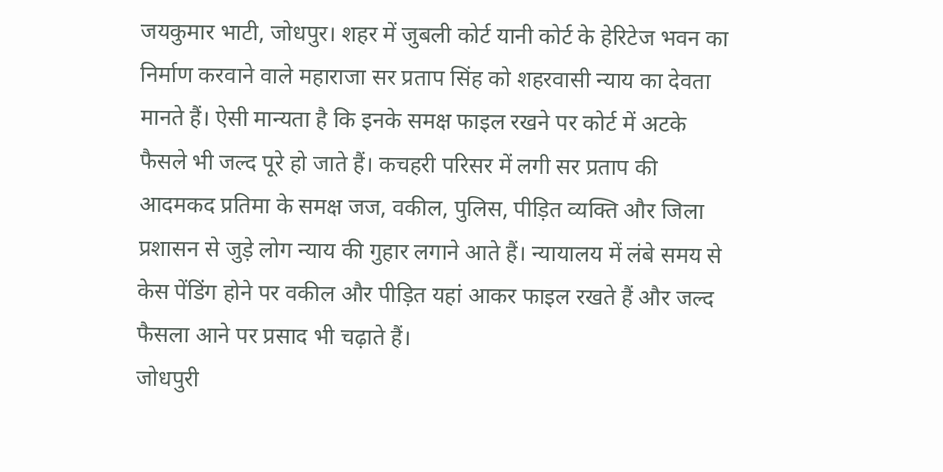जयकुमार भाटी, जोधपुर। शहर में जुबली कोर्ट यानी कोर्ट के हेरिटेज भवन का निर्माण करवाने वाले महाराजा सर प्रताप सिंह को शहरवासी न्याय का देवता मानते हैं। ऐसी मान्यता है कि इनके समक्ष फाइल रखने पर कोर्ट में अटके फैसले भी जल्द पूरे हो जाते हैं। कचहरी परिसर में लगी सर प्रताप की आदमकद प्रतिमा के समक्ष जज, वकील, पुलिस, पीड़ित व्यक्ति और जिला प्रशासन से जुड़े लोग न्याय की गुहार लगाने आते हैं। न्यायालय में लंबे समय से केस पेंडिंग होने पर वकील और पीड़ित यहां आकर फाइल रखते हैं और जल्द फैसला आने पर प्रसाद भी चढ़ाते हैं।
जोधपुरी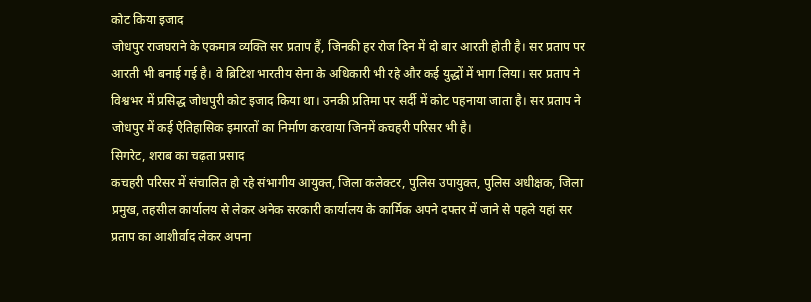कोट किया इजाद
जोधपुर राजघराने के एकमात्र व्यक्ति सर प्रताप हैं, जिनकी हर रोज दिन में दो बार आरती होती है। सर प्रताप पर आरती भी बनाई गई है। वे ब्रिटिश भारतीय सेना के अधिकारी भी रहे और कई युद्धों में भाग लिया। सर प्रताप ने विश्वभर में प्रसिद्ध जोधपुरी कोट इजाद किया था। उनकी प्रतिमा पर सर्दी में कोट पहनाया जाता है। सर प्रताप ने जोधपुर में कई ऐतिहासिक इमारतों का निर्माण करवाया जिनमें कचहरी परिसर भी है।
सिगरेट, शराब का चढ़ता प्रसाद
कचहरी परिसर में संचालित हो रहे संभागीय आयुक्त, जिला कलेक्टर, पुलिस उपायुक्त, पुलिस अधीक्षक, जिला प्रमुख, तहसील कार्यालय से लेकर अनेक सरकारी कार्यालय के कार्मिक अपने दफ्तर में जाने से पहले यहां सर प्रताप का आशीर्वाद लेकर अपना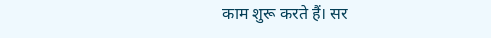काम शुरू करते हैं। सर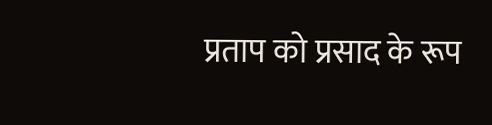प्रताप को प्रसाद के रूप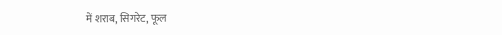में शराब, सिगरेट, फूल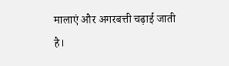मालाएं और अगरबत्ती चढ़ाई जाती है।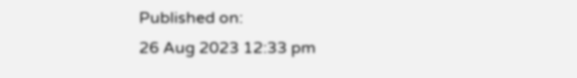Published on:
26 Aug 2023 12:33 pm